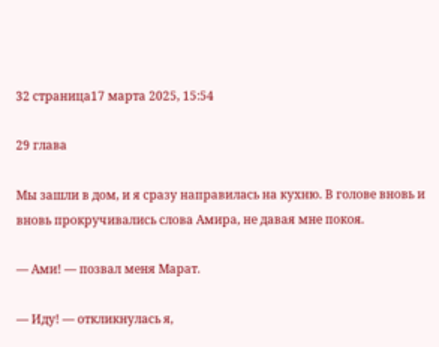32 страница17 марта 2025, 15:54

29 глава

Мы зашли в дом, и я сразу направилась на кухню. В голове вновь и вновь прокручивались слова Амира, не давая мне покоя.

— Ами! — позвал меня Марат.

— Иду! — откликнулась я,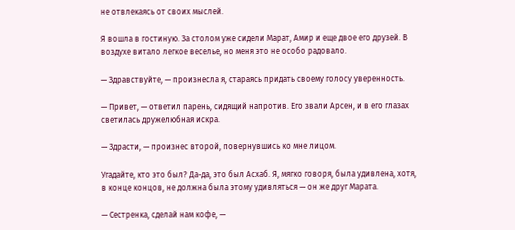не отвлекаясь от своих мыслей.

Я вошла в гостиную. За столом уже сидели Марат, Амир и еще двое его друзей. В воздухе витало легкое веселье, но меня это не особо радовало.

— Здравствуйте, — произнесла я, стараясь придать своему голосу уверенность.

— Привет, — ответил парень, сидящий напротив. Его звали Арсен, и в его глазах светилась дружелюбная искра.

— Здрасти, — произнес второй, повернувшись ко мне лицом.

Угадайте, кто это был? Да-да, это был Асхаб. Я, мягко говоря, была удивлена, хотя, в конце концов, не должна была этому удивляться — он же друг Марата.

— Сестренка, сделай нам кофе, —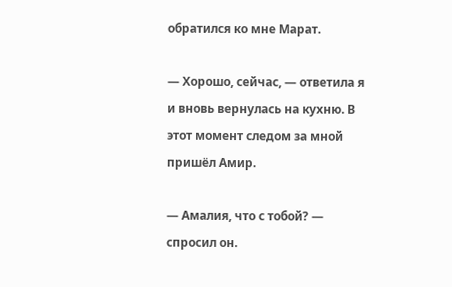обратился ко мне Марат.

— Хорошо, сейчас, — ответила я и вновь вернулась на кухню. В этот момент следом за мной пришёл Амир.

— Амалия, что с тобой? — спросил он.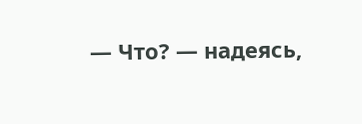— Что? — надеясь,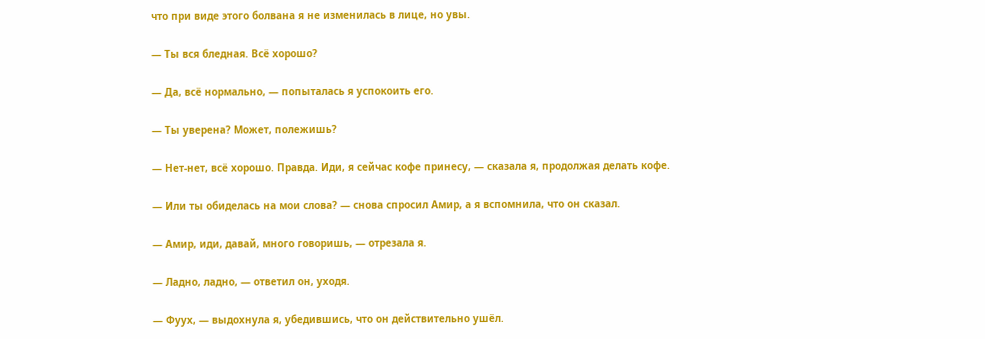что при виде этого болвана я не изменилась в лице, но увы.

— Ты вся бледная. Всё хорошо?

— Да, всё нормально, — попыталась я успокоить его.

— Ты уверена? Может, полежишь?

— Нет-нет, всё хорошо. Правда. Иди, я сейчас кофе принесу, — сказала я, продолжая делать кофе.

— Или ты обиделась на мои слова? — снова спросил Амир, а я вспомнила, что он сказал.

— Амир, иди, давай, много говоришь, — отрезала я.

— Ладно, ладно, — ответил он, уходя.

— Фуух, — выдохнула я, убедившись, что он действительно ушёл.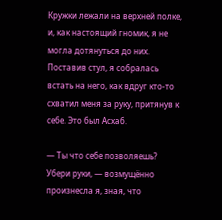Кружки лежали на верхней полке, и, как настоящий гномик, я не могла дотянуться до них. Поставив стул, я собралась встать на него, как вдруг кто-то схватил меня за руку, притянув к себе. Это был Асхаб.

— Ты что себе позволяешь? Убери руки, — возмущённо произнесла я, зная, что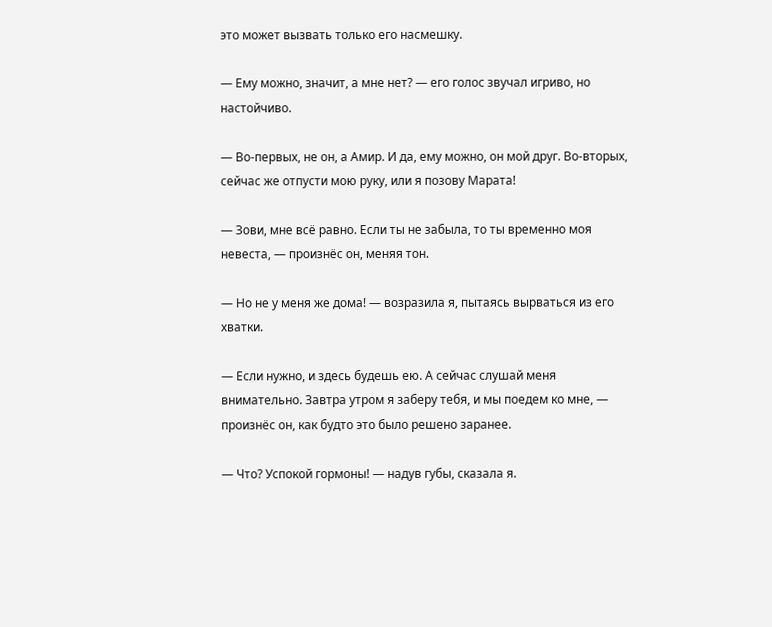это может вызвать только его насмешку.

— Ему можно, значит, а мне нет? — его голос звучал игриво, но настойчиво.

— Во-первых, не он, а Амир. И да, ему можно, он мой друг. Во-вторых, сейчас же отпусти мою руку, или я позову Марата!

— Зови, мне всё равно. Если ты не забыла, то ты временно моя невеста, — произнёс он, меняя тон.

— Но не у меня же дома! — возразила я, пытаясь вырваться из его хватки.

— Если нужно, и здесь будешь ею. А сейчас слушай меня внимательно. Завтра утром я заберу тебя, и мы поедем ко мне, — произнёс он, как будто это было решено заранее.

— Что? Успокой гормоны! — надув губы, сказала я.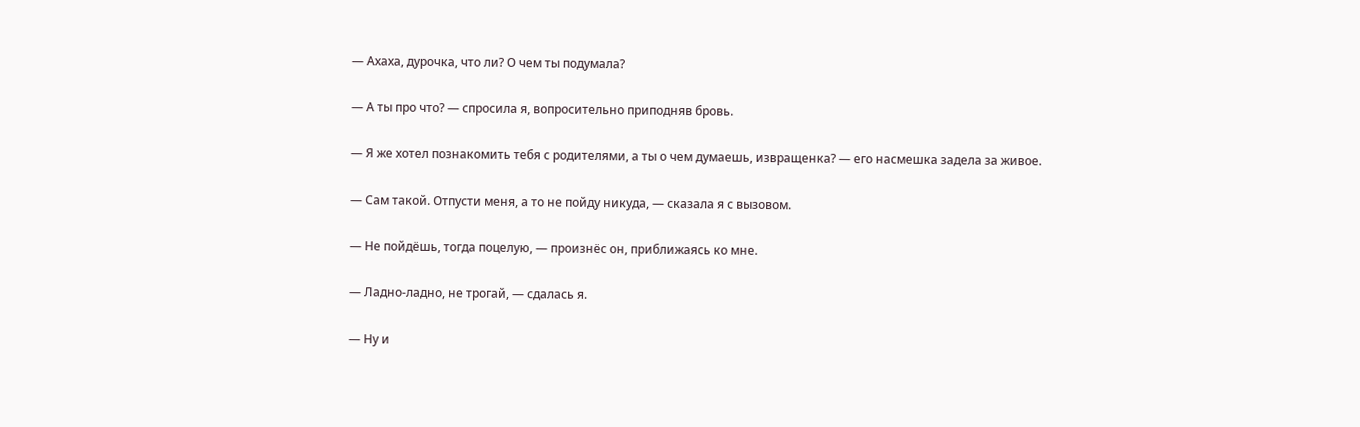— Ахаха, дурочка, что ли? О чем ты подумала?

— А ты про что? — спросила я, вопросительно приподняв бровь.

— Я же хотел познакомить тебя с родителями, а ты о чем думаешь, извращенка? — его насмешка задела за живое.

— Сам такой. Отпусти меня, а то не пойду никуда, — сказала я с вызовом.

— Не пойдёшь, тогда поцелую, — произнёс он, приближаясь ко мне.

— Ладно-ладно, не трогай, — сдалась я.

— Ну и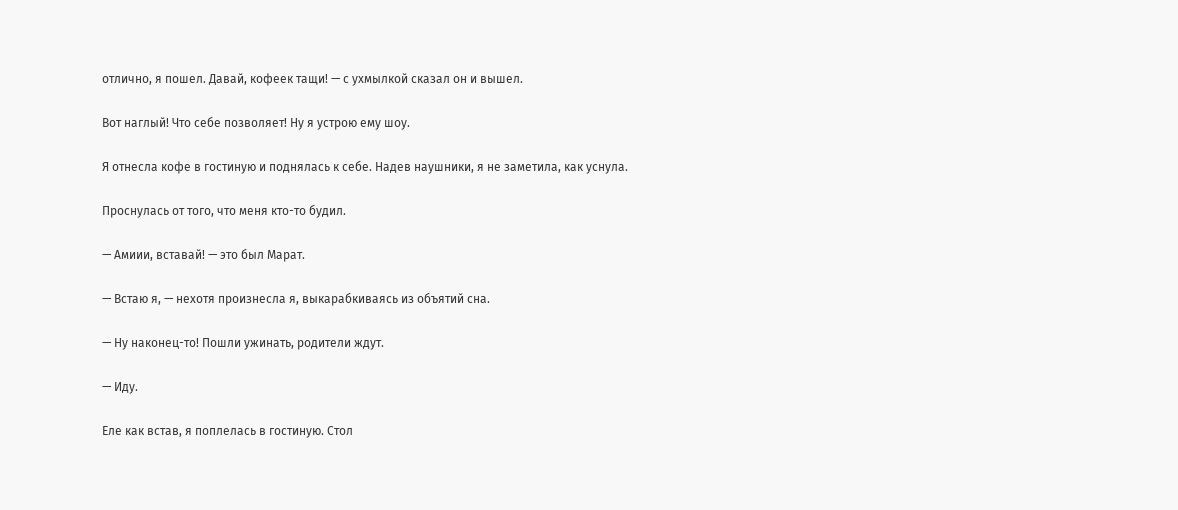отлично, я пошел. Давай, кофеек тащи! — с ухмылкой сказал он и вышел.

Вот наглый! Что себе позволяет! Ну я устрою ему шоу.

Я отнесла кофе в гостиную и поднялась к себе. Надев наушники, я не заметила, как уснула.

Проснулась от того, что меня кто-то будил.

— Амиии, вставай! — это был Марат.

— Встаю я, — нехотя произнесла я, выкарабкиваясь из объятий сна.

— Ну наконец-то! Пошли ужинать, родители ждут.

— Иду.

Еле как встав, я поплелась в гостиную. Стол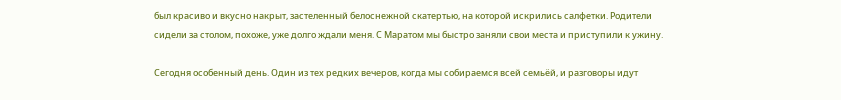был красиво и вкусно накрыт, застеленный белоснежной скатертью, на которой искрились салфетки. Родители сидели за столом, похоже, уже долго ждали меня. С Маратом мы быстро заняли свои места и приступили к ужину.

Сегодня особенный день. Один из тех редких вечеров, когда мы собираемся всей семьёй, и разговоры идут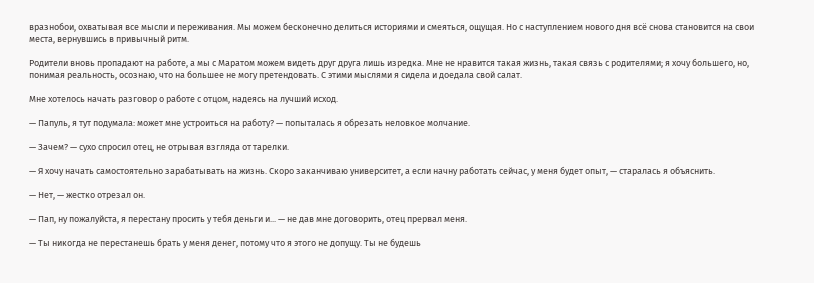вразнобои, охватывая все мысли и переживания. Мы можем бесконечно делиться историями и смеяться, ощущая. Но с наступлением нового дня всё снова становится на свои места, вернувшись в привычный ритм.

Родители вновь пропадают на работе, а мы с Маратом можем видеть друг друга лишь изредка. Мне не нравится такая жизнь, такая связь с родителями; я хочу большего, но, понимая реальность, осознаю, что на большее не могу претендовать. С этими мыслями я сидела и доедала свой салат.

Мне хотелось начать разговор о работе с отцом, надеясь на лучший исход.

— Папуль, я тут подумала: может мне устроиться на работу? — попыталась я обрезать неловкое молчание.

— Зачем? — сухо спросил отец, не отрывая взгляда от тарелки.

— Я хочу начать самостоятельно зарабатывать на жизнь. Скоро заканчиваю университет, а если начну работать сейчас, у меня будет опыт, — старалась я объяснить.

— Нет, — жестко отрезал он.

— Пап, ну пожалуйста, я перестану просить у тебя деньги и... — не дав мне договорить, отец прервал меня.

— Ты никогда не перестанешь брать у меня денег, потому что я этого не допущу. Ты не будешь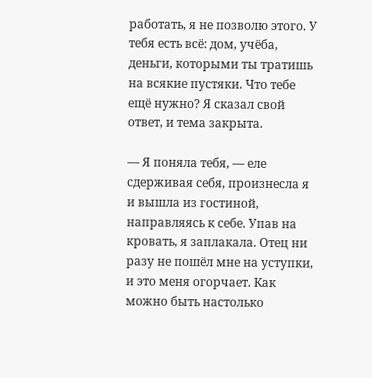работать, я не позволю этого. У тебя есть всё: дом, учёба, деньги, которыми ты тратишь на всякие пустяки. Что тебе ещё нужно? Я сказал свой ответ, и тема закрыта.

— Я поняла тебя, — еле сдерживая себя, произнесла я и вышла из гостиной, направляясь к себе. Упав на кровать, я заплакала. Отец ни разу не пошёл мне на уступки, и это меня огорчает. Как можно быть настолько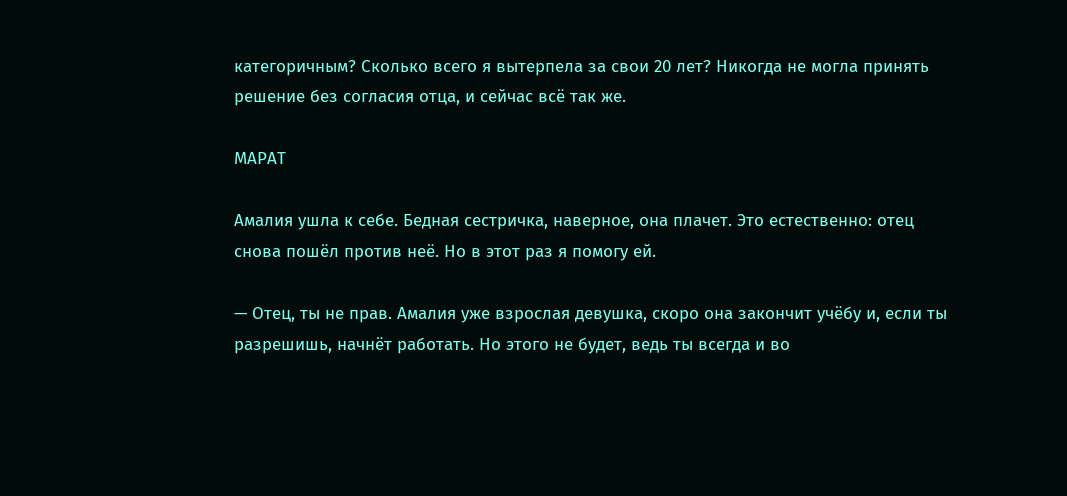категоричным? Сколько всего я вытерпела за свои 20 лет? Никогда не могла принять решение без согласия отца, и сейчас всё так же.

МАРАТ

Амалия ушла к себе. Бедная сестричка, наверное, она плачет. Это естественно: отец снова пошёл против неё. Но в этот раз я помогу ей.

— Отец, ты не прав. Амалия уже взрослая девушка, скоро она закончит учёбу и, если ты разрешишь, начнёт работать. Но этого не будет, ведь ты всегда и во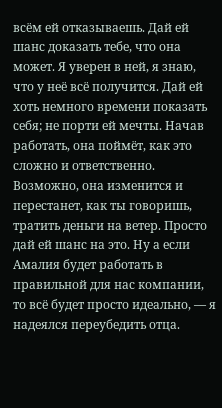всём ей отказываешь. Дай ей шанс доказать тебе, что она может. Я уверен в ней, я знаю, что у неё всё получится. Дай ей хоть немного времени показать себя; не порти ей мечты. Начав работать, она поймёт, как это сложно и ответственно. Возможно, она изменится и перестанет, как ты говоришь, тратить деньги на ветер. Просто дай ей шанс на это. Ну а если Амалия будет работать в правильной для нас компании, то всё будет просто идеально, — я надеялся переубедить отца.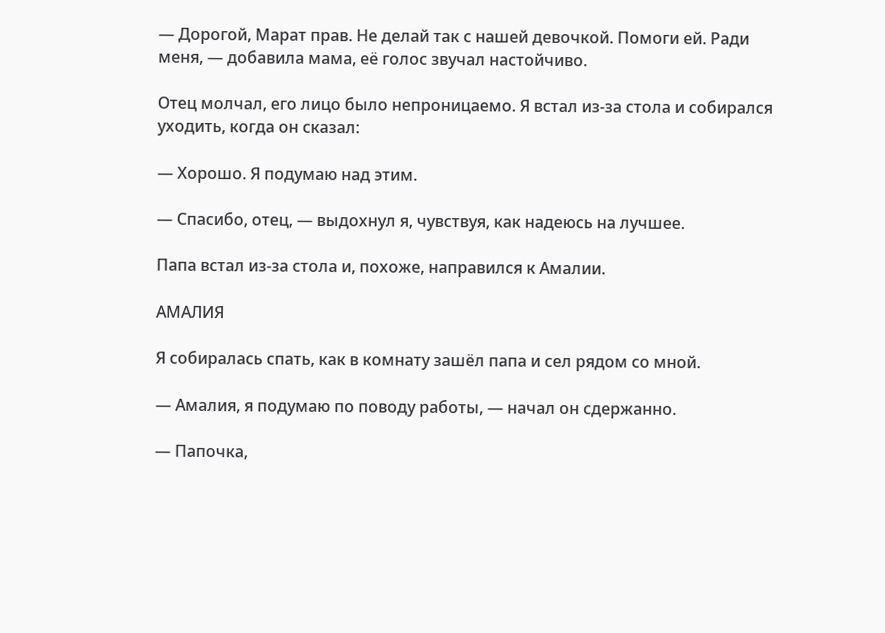— Дорогой, Марат прав. Не делай так с нашей девочкой. Помоги ей. Ради меня, — добавила мама, её голос звучал настойчиво.

Отец молчал, его лицо было непроницаемо. Я встал из-за стола и собирался уходить, когда он сказал:

— Хорошо. Я подумаю над этим.

— Спасибо, отец, — выдохнул я, чувствуя, как надеюсь на лучшее.

Папа встал из-за стола и, похоже, направился к Амалии.

АМАЛИЯ

Я собиралась спать, как в комнату зашёл папа и сел рядом со мной.

— Амалия, я подумаю по поводу работы, — начал он сдержанно.

— Папочка,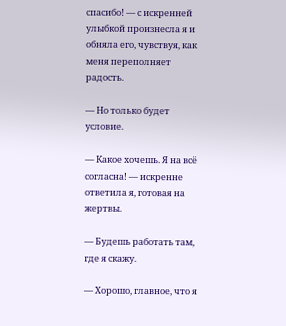спасибо! — с искренней улыбкой произнесла я и обняла его, чувствуя, как меня переполняет радость.

— Но только будет условие.

— Какое хочешь. Я на всё согласна! — искренне ответила я, готовая на жертвы.

— Будешь работать там, где я скажу.

— Хорошо, главное, что я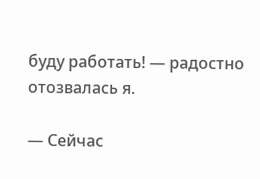буду работать! — радостно отозвалась я.

— Сейчас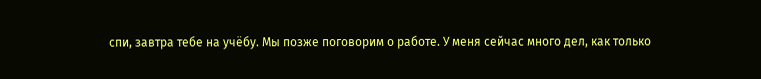спи, завтра тебе на учёбу. Мы позже поговорим о работе. У меня сейчас много дел, как только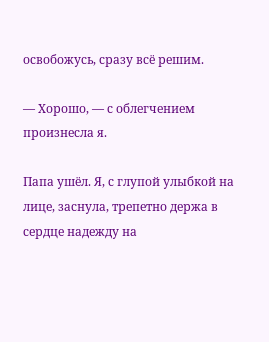освобожусь, сразу всё решим.

— Хорошо, — с облегчением произнесла я.

Папа ушёл. Я, с глупой улыбкой на лице, заснула, трепетно держа в сердце надежду на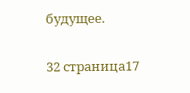будущее.

32 страница17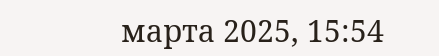марта 2025, 15:54